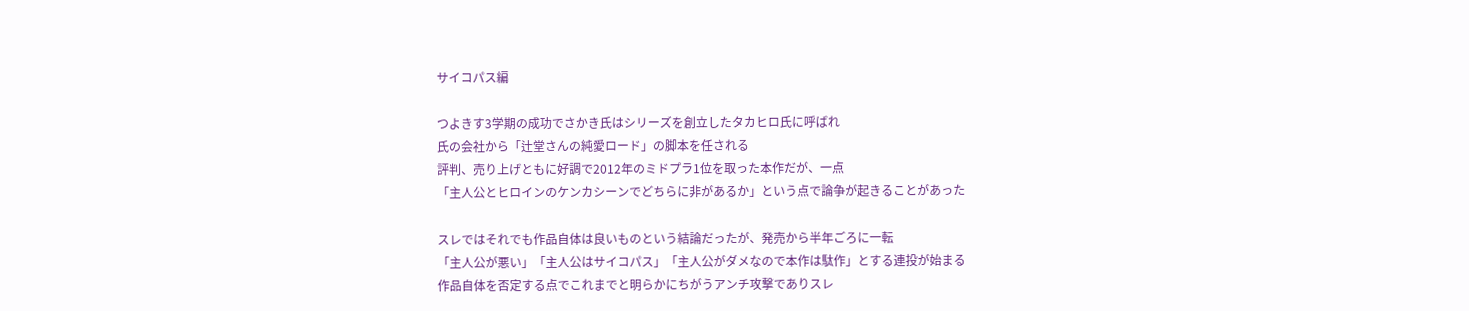サイコパス編

つよきす3学期の成功でさかき氏はシリーズを創立したタカヒロ氏に呼ばれ
氏の会社から「辻堂さんの純愛ロード」の脚本を任される
評判、売り上げともに好調で2012年のミドプラ1位を取った本作だが、一点
「主人公とヒロインのケンカシーンでどちらに非があるか」という点で論争が起きることがあった

スレではそれでも作品自体は良いものという結論だったが、発売から半年ごろに一転
「主人公が悪い」「主人公はサイコパス」「主人公がダメなので本作は駄作」とする連投が始まる
作品自体を否定する点でこれまでと明らかにちがうアンチ攻撃でありスレ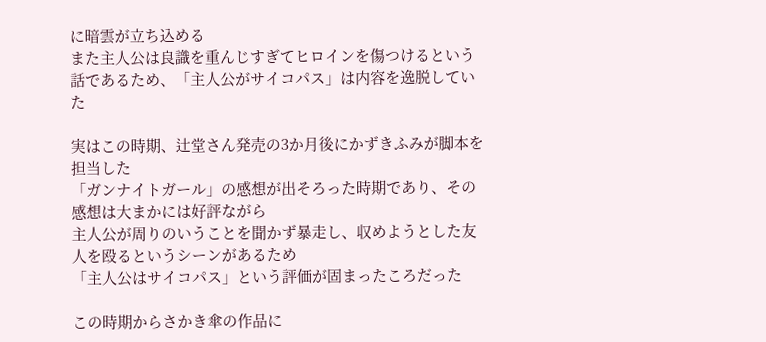に暗雲が立ち込める
また主人公は良識を重んじすぎてヒロインを傷つけるという話であるため、「主人公がサイコパス」は内容を逸脱していた

実はこの時期、辻堂さん発売の3か月後にかずきふみが脚本を担当した
「ガンナイトガール」の感想が出そろった時期であり、その感想は大まかには好評ながら
主人公が周りのいうことを聞かず暴走し、収めようとした友人を殴るというシーンがあるため
「主人公はサイコパス」という評価が固まったころだった

この時期からさかき傘の作品に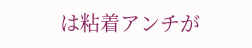は粘着アンチが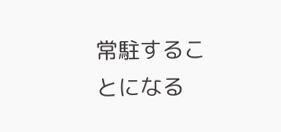常駐することになる